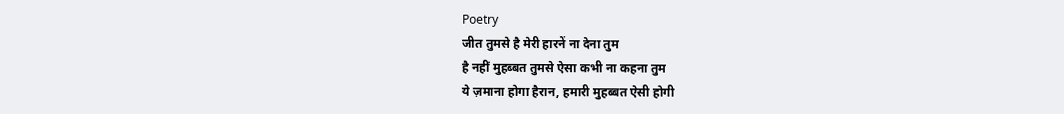Poetry
जीत तुमसे है मेरी हारनें ना देना तुम
है नहीं मुहब्बत तुमसे ऐसा कभी ना कहना तुम
ये ज़माना होगा हैरान, हमारी मुहब्बत ऐसी होगी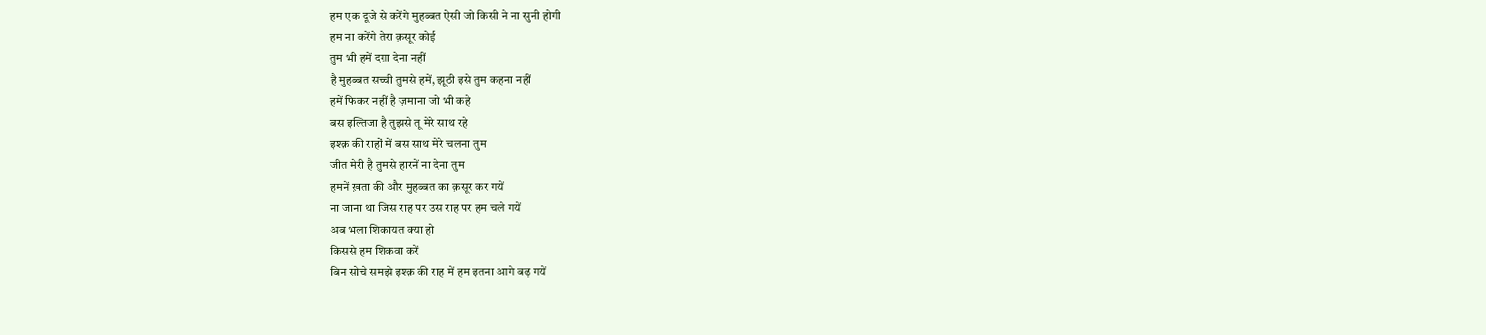हम एक दूजे से करेंगे मुहब्बत ऐसी जो किसी ने ना सुनी होगी
हम ना करेंगे तेरा क़सूर कोई
तुम भी हमें दग़ा देना नहीं
है मुहब्बत सच्ची तुमसे हमें, झूठी इसे तुम कहना नहीं
हमें फिकर नहीं है ज़माना जो भी कहे
बस इल्तिजा है तुझसे तू मेरे साथ रहे
इश्क़ की राहों में बस साथ मेरे चलना तुम
जीत मेरी है तुमसे हारनें ना देना तुम
हमनें ख़ता की और मुहब्बत का क़सूर कर गयें
ना जाना था जिस राह पर उस राह पर हम चले गयें
अब भला शिकायत क्या हो
किससे हम शिकवा करें
बिन सोचे समझे इश्क़ की राह में हम इतना आगे बढ़ गयें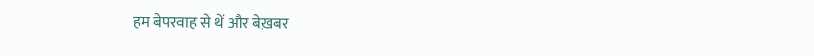हम बेपरवाह से थें और बेख़बर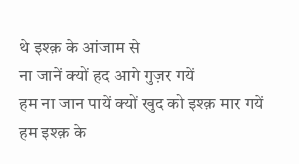थे इश्क़ के आंजाम से
ना जानें क्यों हद आगे गुज़र गयें
हम ना जान पायें क्यों खुद को इश्क़ मार गयें
हम इश्क़ के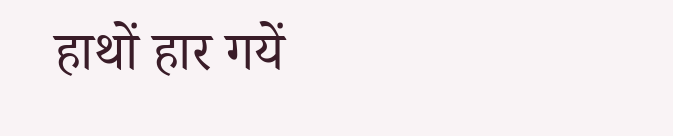हाथों हार गयें